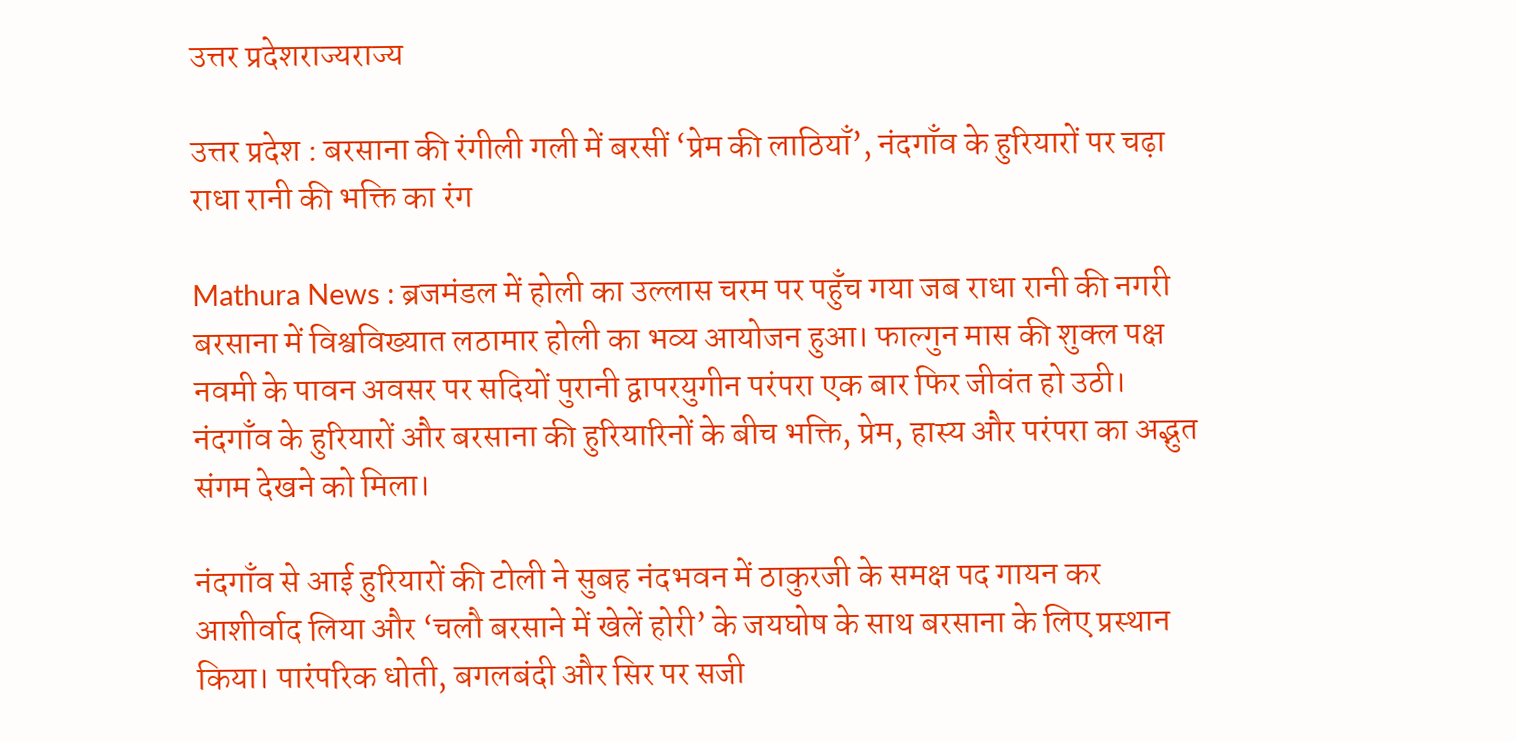उत्तर प्रदेशराज्यराज्य

उत्तर प्रदेश : बरसाना की रंगीली गली में बरसीं ‘प्रेम की लाठियाँ’, नंदगाँव के हुरियारों पर चढ़ा राधा रानी की भक्ति का रंग

Mathura News : ब्रजमंडल में होली का उल्लास चरम पर पहुँच गया जब राधा रानी की नगरी बरसाना में विश्वविख्यात लठामार होली का भव्य आयोजन हुआ। फाल्गुन मास की शुक्ल पक्ष नवमी के पावन अवसर पर सदियों पुरानी द्वापरयुगीन परंपरा एक बार फिर जीवंत हो उठी। नंदगाँव के हुरियारों और बरसाना की हुरियारिनों के बीच भक्ति, प्रेम, हास्य और परंपरा का अद्भुत संगम देखने को मिला।

नंदगाँव से आई हुरियारों की टोली ने सुबह नंदभवन में ठाकुरजी के समक्ष पद गायन कर आशीर्वाद लिया और ‘चलौ बरसाने में खेलें होरी’ के जयघोष के साथ बरसाना के लिए प्रस्थान किया। पारंपरिक धोती, बगलबंदी और सिर पर सजी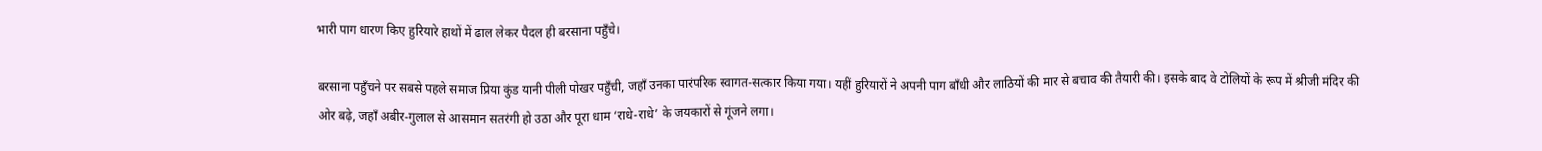भारी पाग धारण किए हुरियारे हाथों में ढाल लेकर पैदल ही बरसाना पहुँचे।

बरसाना पहुँचने पर सबसे पहले समाज प्रिया कुंड यानी पीली पोखर पहुँची, जहाँ उनका पारंपरिक स्वागत-सत्कार किया गया। यहीं हुरियारों ने अपनी पाग बाँधी और लाठियों की मार से बचाव की तैयारी की। इसके बाद वे टोलियों के रूप में श्रीजी मंदिर की ओर बढ़े, जहाँ अबीर-गुलाल से आसमान सतरंगी हो उठा और पूरा धाम ‘राधे-राधे’ के जयकारों से गूंजने लगा।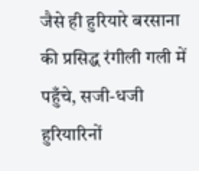जैसे ही हुरियारे बरसाना की प्रसिद्ध रंगीली गली में पहुँचे, सजी-धजी हुरियारिनों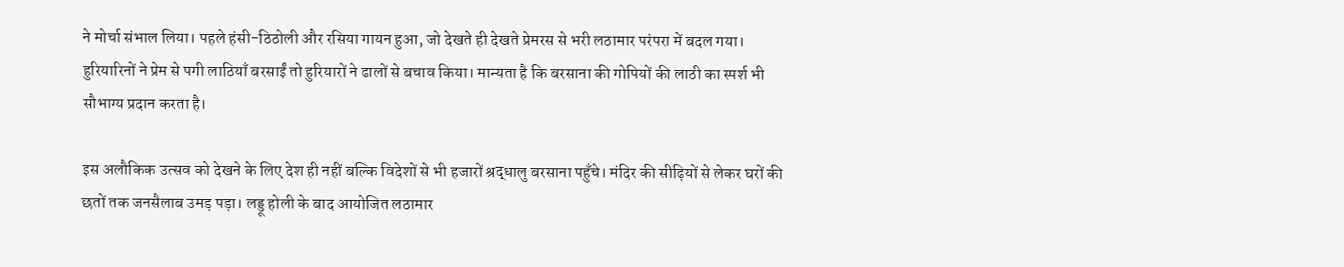ने मोर्चा संभाल लिया। पहले हंसी-ठिठोली और रसिया गायन हुआ, जो देखते ही देखते प्रेमरस से भरी लठामार परंपरा में बदल गया। हुरियारिनों ने प्रेम से पगी लाठियाँ बरसाईं तो हुरियारों ने ढालों से बचाव किया। मान्यता है कि बरसाना की गोपियों की लाठी का स्पर्श भी सौभाग्य प्रदान करता है।

इस अलौकिक उत्सव को देखने के लिए देश ही नहीं बल्कि विदेशों से भी हजारों श्रद्धालु बरसाना पहुँचे। मंदिर की सीढ़ियों से लेकर घरों की छतों तक जनसैलाब उमड़ पड़ा। लड्डू होली के बाद आयोजित लठामार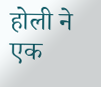होली ने एक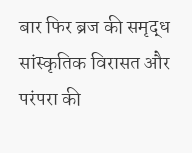बार फिर ब्रज की समृद्ध सांस्कृतिक विरासत और परंपरा की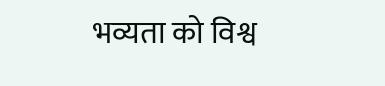भव्यता को विश्व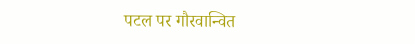पटल पर गौरवान्वित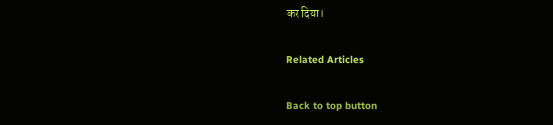कर दिया।

Related Articles

Back to top button